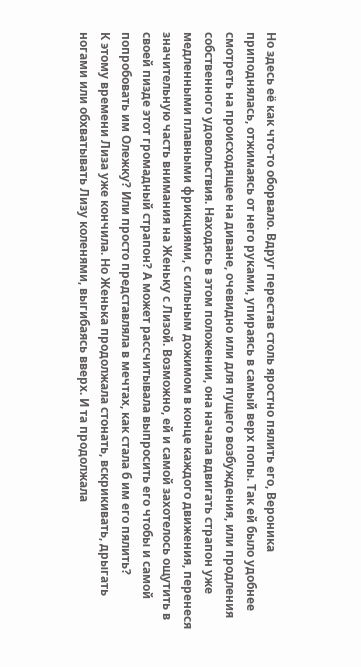Но здесь её как что-то оборвало. Вдруг перестав столь яростно пялить его, Вероника приподнялась, отжимаясь от него руками, упираясь в самый верх попы. Так ей было удобнее смотреть на происходящее на диване, очевидно или для пущего возбуждения, или продления собственного удовольствия. Находясь в этом положении, она начала вдвигать страпон уже медленными плавными фрикциями, с сильным дожимом в конце каждого движения, перенеся значительную часть внимания на Женьку с Лизой. Возможно, ей и самой захотелось ощутить в своей пизде этот громадный страпон? А может рассчитывала выпросить его чтобы и самой попробовать им Олежку? Или просто представляла в мечтах, как стала б им его пялить?
К этому времени Лиза уже кончила. Но Женька продолжала стонать, вскрикивать, дрыгать ногами или обхватывать Лизу коленями, выгибаясь вверх. И та продолжала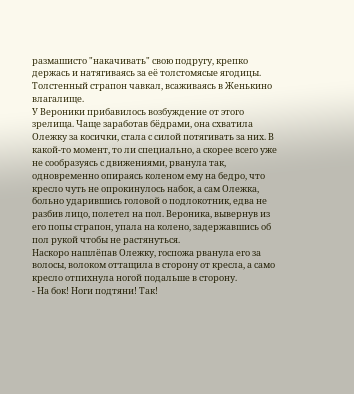размашисто "накачивать" свою подругу, крепко держась и натягиваясь за её толстомясые ягодицы. Толстенный страпон чавкал, всаживаясь в Женькино влагалище.
У Вероники прибавилось возбуждение от этого зрелища. Чаще заработав бёдрами, она схватила Олежку за косички, стала с силой потягивать за них. В какой-то момент, то ли специально, а скорее всего уже не сообразуясь с движениями, рванула так, одновременно опираясь коленом ему на бедро, что кресло чуть не опрокинулось набок, а сам Олежка, больно ударившись головой о подлокотник, едва не разбив лицо, полетел на пол. Вероника, вывернув из его попы страпон, упала на колено, задержавшись об пол рукой чтобы не растянуться.
Наскоро нашлёпав Олежку, госпожа рванула его за волосы, волоком оттащила в сторону от кресла, а само кресло отпихнула ногой подальше в сторону.
- На бок! Ноги подтяни! Так!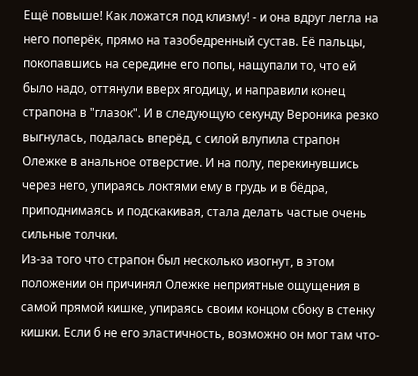Ещё повыше! Как ложатся под клизму! - и она вдруг легла на него поперёк, прямо на тазобедренный сустав. Её пальцы, покопавшись на середине его попы, нащупали то, что ей было надо, оттянули вверх ягодицу, и направили конец страпона в "глазок". И в следующую секунду Вероника резко выгнулась, подалась вперёд, с силой влупила страпон Олежке в анальное отверстие. И на полу, перекинувшись через него, упираясь локтями ему в грудь и в бёдра, приподнимаясь и подскакивая, стала делать частые очень сильные толчки.
Из-за того что страпон был несколько изогнут, в этом положении он причинял Олежке неприятные ощущения в самой прямой кишке, упираясь своим концом сбоку в стенку кишки. Если б не его эластичность, возможно он мог там что-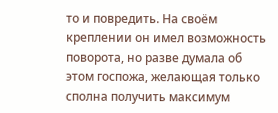то и повредить. На своём креплении он имел возможность поворота, но разве думала об этом госпожа, желающая только сполна получить максимум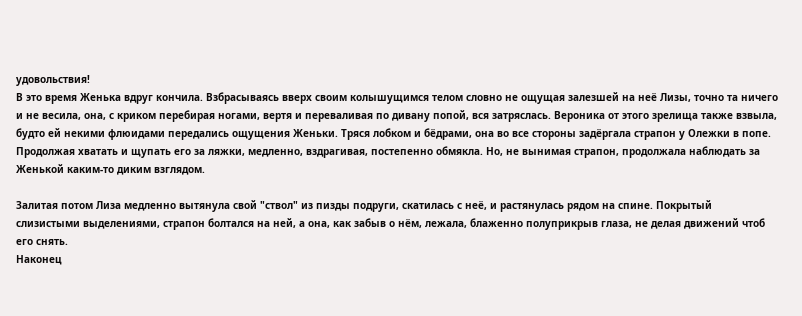удовольствия!
В это время Женька вдруг кончила. Взбрасываясь вверх своим колышущимся телом словно не ощущая залезшей на неё Лизы, точно та ничего и не весила, она, с криком перебирая ногами, вертя и переваливая по дивану попой, вся затряслась. Вероника от этого зрелища также взвыла, будто ей некими флюидами передались ощущения Женьки. Тряся лобком и бёдрами, она во все стороны задёргала страпон у Олежки в попе. Продолжая хватать и щупать его за ляжки, медленно, вздрагивая, постепенно обмякла. Но, не вынимая страпон, продолжала наблюдать за Женькой каким-то диким взглядом.

Залитая потом Лиза медленно вытянула свой "ствол" из пизды подруги, скатилась с неё, и растянулась рядом на спине. Покрытый слизистыми выделениями, страпон болтался на ней, а она, как забыв о нём, лежала, блаженно полуприкрыв глаза, не делая движений чтоб его снять.
Наконец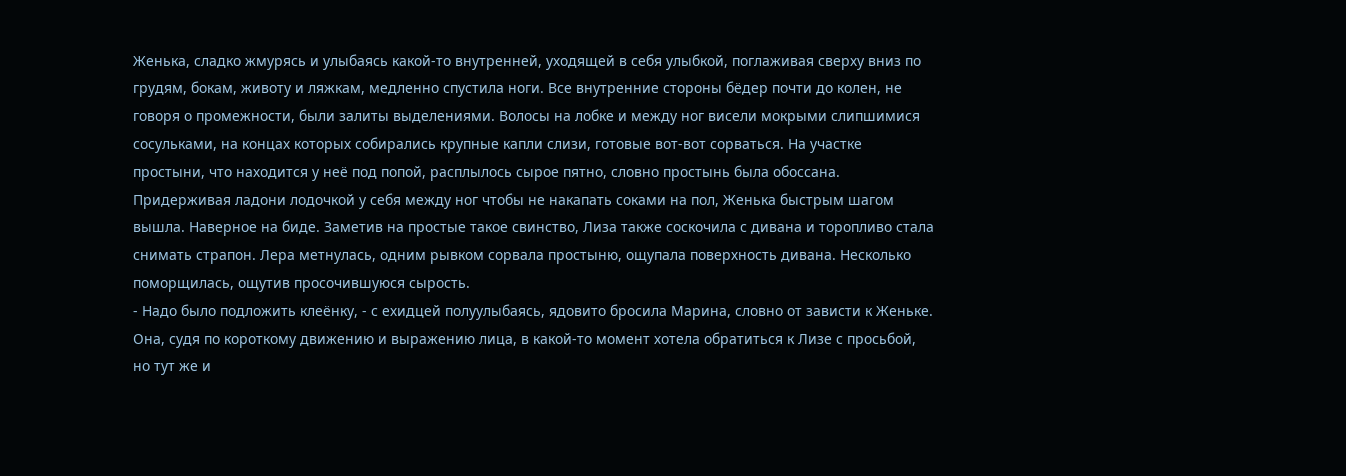Женька, сладко жмурясь и улыбаясь какой-то внутренней, уходящей в себя улыбкой, поглаживая сверху вниз по грудям, бокам, животу и ляжкам, медленно спустила ноги. Все внутренние стороны бёдер почти до колен, не говоря о промежности, были залиты выделениями. Волосы на лобке и между ног висели мокрыми слипшимися сосульками, на концах которых собирались крупные капли слизи, готовые вот-вот сорваться. На участке простыни, что находится у неё под попой, расплылось сырое пятно, словно простынь была обоссана.
Придерживая ладони лодочкой у себя между ног чтобы не накапать соками на пол, Женька быстрым шагом вышла. Наверное на биде. Заметив на простые такое свинство, Лиза также соскочила с дивана и торопливо стала снимать страпон. Лера метнулась, одним рывком сорвала простыню, ощупала поверхность дивана. Несколько поморщилась, ощутив просочившуюся сырость.
- Надо было подложить клеёнку, - с ехидцей полуулыбаясь, ядовито бросила Марина, словно от зависти к Женьке. Она, судя по короткому движению и выражению лица, в какой-то момент хотела обратиться к Лизе с просьбой, но тут же и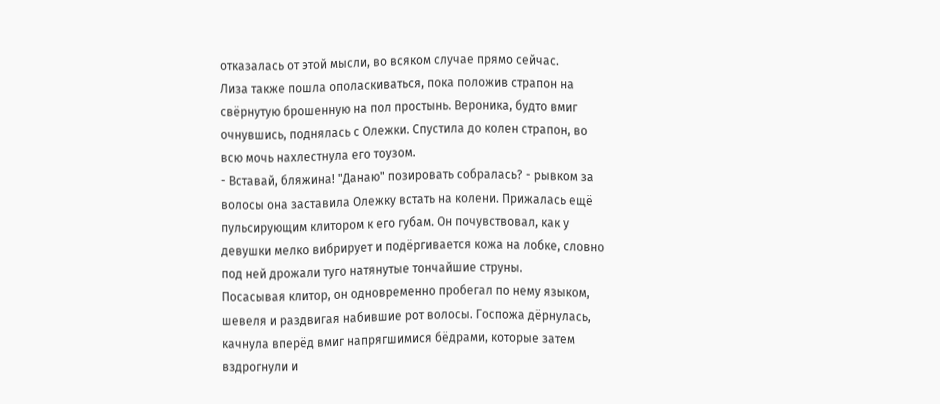отказалась от этой мысли, во всяком случае прямо сейчас.
Лиза также пошла ополаскиваться, пока положив страпон на свёрнутую брошенную на пол простынь. Вероника, будто вмиг очнувшись, поднялась с Олежки. Спустила до колен страпон, во всю мочь нахлестнула его тоузом.
- Вставай, бляжина! "Данаю" позировать собралась? - рывком за волосы она заставила Олежку встать на колени. Прижалась ещё пульсирующим клитором к его губам. Он почувствовал, как у девушки мелко вибрирует и подёргивается кожа на лобке, словно под ней дрожали туго натянутые тончайшие струны.
Посасывая клитор, он одновременно пробегал по нему языком, шевеля и раздвигая набившие рот волосы. Госпожа дёрнулась, качнула вперёд вмиг напрягшимися бёдрами, которые затем вздрогнули и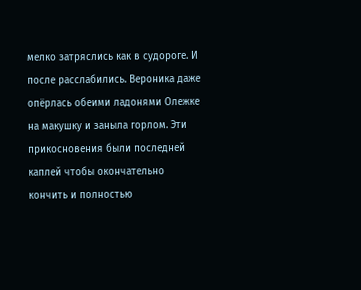мелко затряслись как в судороге. И после расслабились. Вероника даже опёрлась обеими ладонями Олежке на макушку и заныла горлом. Эти прикосновения были последней каплей чтобы окончательно кончить и полностью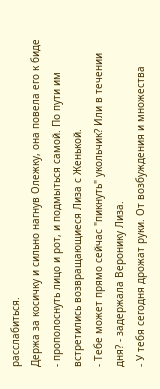расслабиться.
Держа за косичку и сильно нагнув Олежку, она повела его к биде - прополоснуть лицо и рот, и подмыться самой. По пути им встретились возвращающиеся Лиза с Женькой.
- Тебе может прямо сейчас "пикнуть" укольчик? Или в течении дня? - задержала Веронику Лиза.
- У тебя сегодня дрожат руки. От возбуждения и множества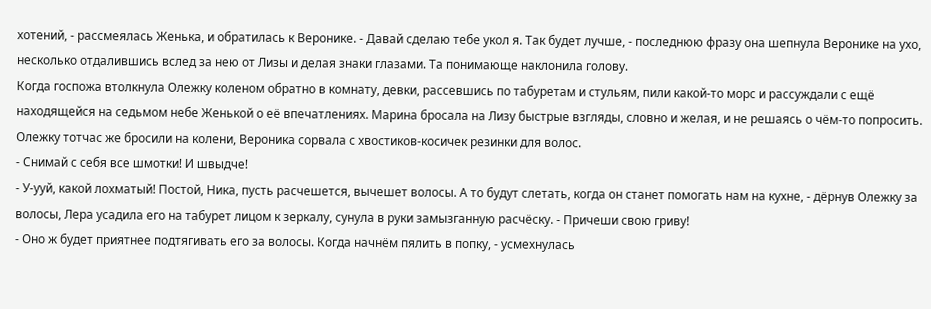хотений, - рассмеялась Женька, и обратилась к Веронике. - Давай сделаю тебе укол я. Так будет лучше, - последнюю фразу она шепнула Веронике на ухо, несколько отдалившись вслед за нею от Лизы и делая знаки глазами. Та понимающе наклонила голову.
Когда госпожа втолкнула Олежку коленом обратно в комнату, девки, рассевшись по табуретам и стульям, пили какой-то морс и рассуждали с ещё находящейся на седьмом небе Женькой о её впечатлениях. Марина бросала на Лизу быстрые взгляды, словно и желая, и не решаясь о чём-то попросить. Олежку тотчас же бросили на колени, Вероника сорвала с хвостиков-косичек резинки для волос.
- Снимай с себя все шмотки! И швыдче!
- У-ууй, какой лохматый! Постой, Ника, пусть расчешется, вычешет волосы. А то будут слетать, когда он станет помогать нам на кухне, - дёрнув Олежку за волосы, Лера усадила его на табурет лицом к зеркалу, сунула в руки замызганную расчёску. - Причеши свою гриву!
- Оно ж будет приятнее подтягивать его за волосы. Когда начнём пялить в попку, - усмехнулась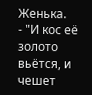Женька.
- "И кос её золото вьётся, и чешет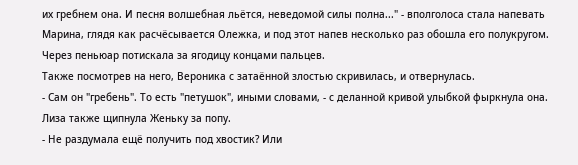их гребнем она. И песня волшебная льётся, неведомой силы полна..." - вполголоса стала напевать Марина, глядя как расчёсывается Олежка, и под этот напев несколько раз обошла его полукругом. Через пеньюар потискала за ягодицу концами пальцев.
Также посмотрев на него, Вероника с затаённой злостью скривилась, и отвернулась.
- Сам он "гребень". То есть "петушок", иными словами, - с деланной кривой улыбкой фыркнула она.
Лиза также щипнула Женьку за попу.
- Не раздумала ещё получить под хвостик? Или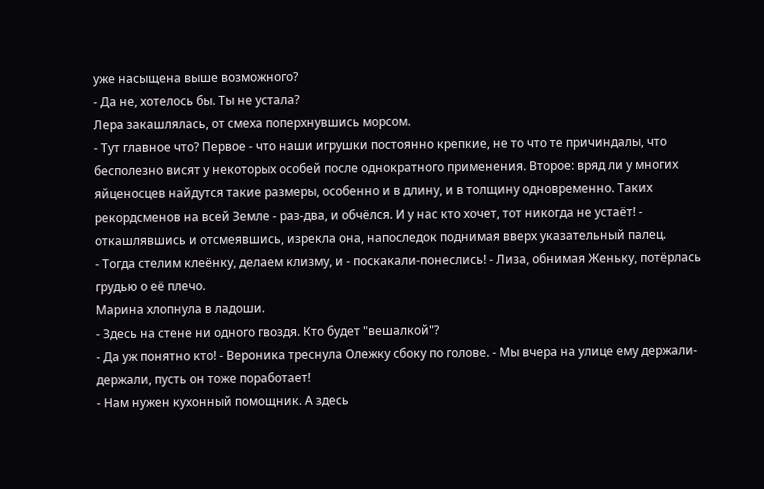уже насыщена выше возможного?
- Да не, хотелось бы. Ты не устала?
Лера закашлялась, от смеха поперхнувшись морсом.
- Тут главное что? Первое - что наши игрушки постоянно крепкие, не то что те причиндалы, что бесполезно висят у некоторых особей после однократного применения. Второе: вряд ли у многих яйценосцев найдутся такие размеры, особенно и в длину, и в толщину одновременно. Таких рекордсменов на всей Земле - раз-два, и обчёлся. И у нас кто хочет, тот никогда не устаёт! - откашлявшись и отсмеявшись, изрекла она, напоследок поднимая вверх указательный палец.
- Тогда стелим клеёнку, делаем клизму, и - поскакали-понеслись! - Лиза, обнимая Женьку, потёрлась грудью о её плечо.
Марина хлопнула в ладоши.
- Здесь на стене ни одного гвоздя. Кто будет "вешалкой"?
- Да уж понятно кто! - Вероника треснула Олежку сбоку по голове. - Мы вчера на улице ему держали-держали, пусть он тоже поработает!
- Нам нужен кухонный помощник. А здесь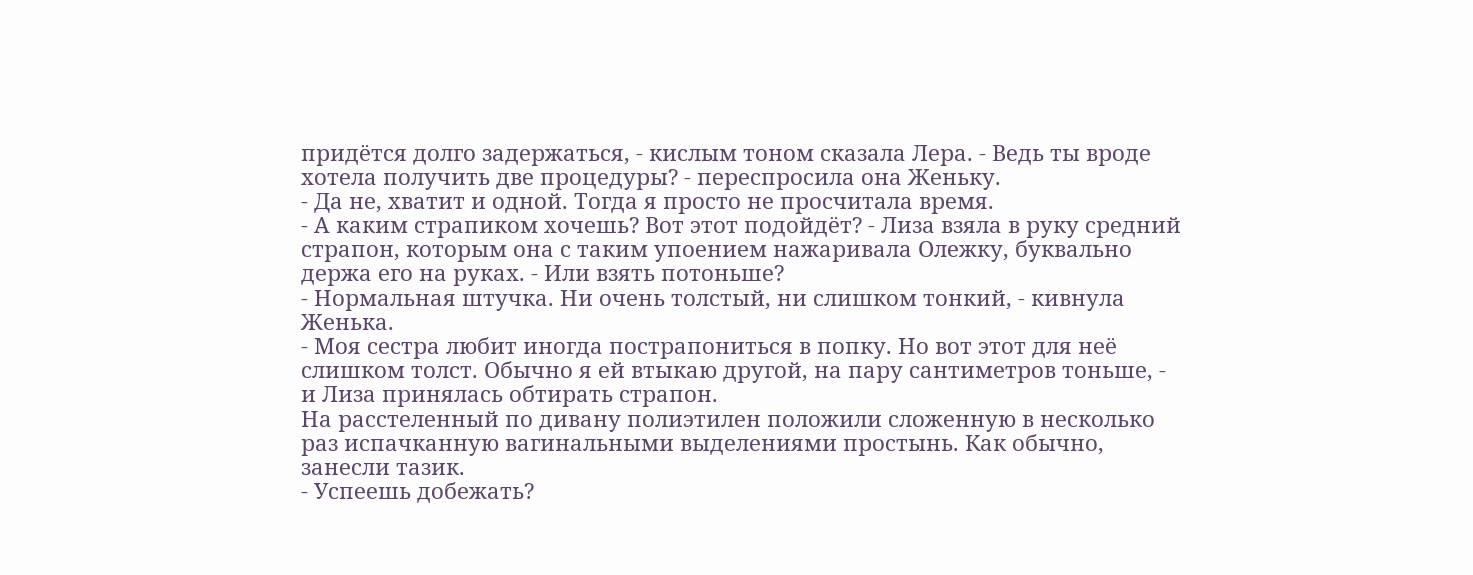придётся долго задержаться, - кислым тоном сказала Лера. - Ведь ты вроде хотела получить две процедуры? - переспросила она Женьку.
- Да не, хватит и одной. Тогда я просто не просчитала время.
- А каким страпиком хочешь? Вот этот подойдёт? - Лиза взяла в руку средний страпон, которым она с таким упоением нажаривала Олежку, буквально держа его на руках. - Или взять потоньше?
- Нормальная штучка. Ни очень толстый, ни слишком тонкий, - кивнула Женька.
- Моя сестра любит иногда пострапониться в попку. Но вот этот для неё слишком толст. Обычно я ей втыкаю другой, на пару сантиметров тоньше, - и Лиза принялась обтирать страпон.
На расстеленный по дивану полиэтилен положили сложенную в несколько раз испачканную вагинальными выделениями простынь. Как обычно, занесли тазик.
- Успеешь добежать?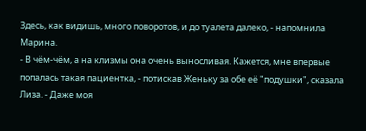Здесь, как видишь, много поворотов, и до туалета далеко, - напомнила Марина.
- В чём-чём, а на клизмы она очень выносливая. Кажется, мне впервые попалась такая пациентка, - потискав Женьку за обе её "подушки", сказала Лиза. - Даже моя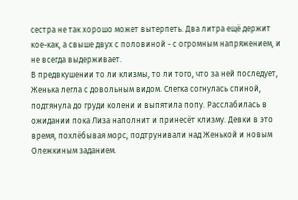сестра не так хорошо может вытерпеть. Два литра ещё держит кое-как, а свыше двух с половиной - с огромным напряжением, и не всегда выдерживает.
В предвкушении то ли клизмы, то ли того, что за ней последует, Женька легла с довольным видом. Слегка согнулась спиной, подтянула до груди колени и выпятила попу. Расслабилась в ожидании пока Лиза наполнит и принесёт клизму. Девки в это время, похлёбывая морс, подтрунивали над Женькой и новым Олежкиным заданием.